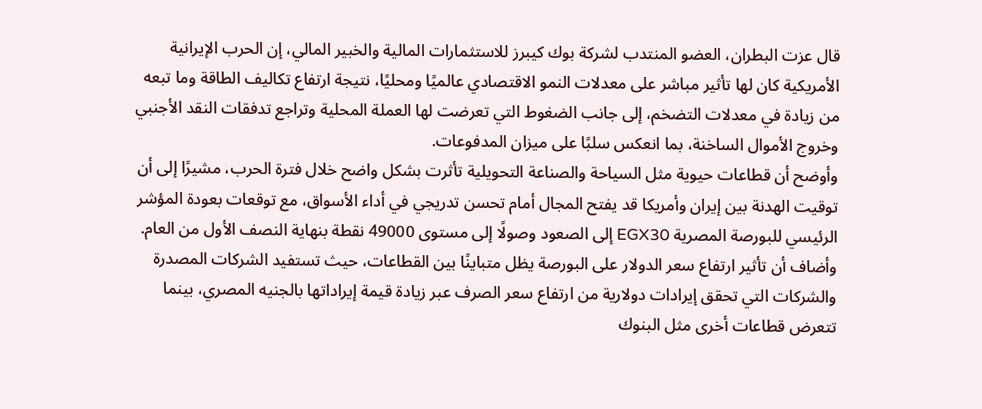قال عزت البطران، العضو المنتدب لشركة بوك كيبرز للاستثمارات المالية والخبير المالي، إن الحرب الإيرانية الأمريكية كان لها تأثير مباشر على معدلات النمو الاقتصادي عالميًا ومحليًا، نتيجة ارتفاع تكاليف الطاقة وما تبعه من زيادة في معدلات التضخم، إلى جانب الضغوط التي تعرضت لها العملة المحلية وتراجع تدفقات النقد الأجنبي وخروج الأموال الساخنة، بما انعكس سلبًا على ميزان المدفوعات.
وأوضح أن قطاعات حيوية مثل السياحة والصناعة التحويلية تأثرت بشكل واضح خلال فترة الحرب، مشيرًا إلى أن توقيت الهدنة بين إيران وأمريكا قد يفتح المجال أمام تحسن تدريجي في أداء الأسواق، مع توقعات بعودة المؤشر الرئيسي للبورصة المصرية EGX30 إلى الصعود وصولًا إلى مستوى 49000 نقطة بنهاية النصف الأول من العام.
وأضاف أن تأثير ارتفاع سعر الدولار على البورصة يظل متباينًا بين القطاعات، حيث تستفيد الشركات المصدرة والشركات التي تحقق إيرادات دولارية من ارتفاع سعر الصرف عبر زيادة قيمة إيراداتها بالجنيه المصري، بينما تتعرض قطاعات أخرى مثل البنوك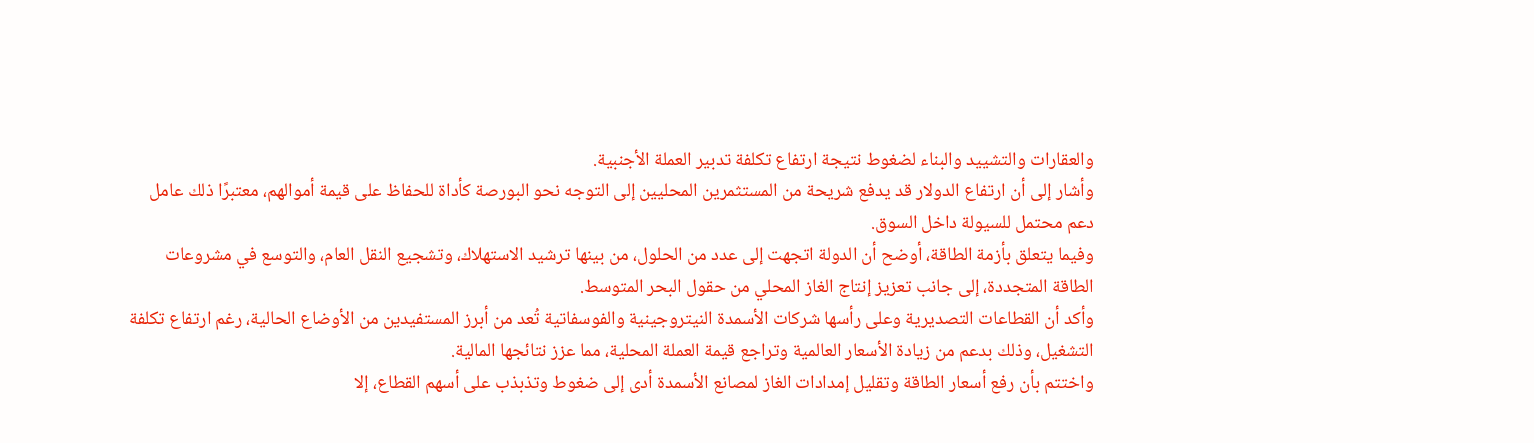والعقارات والتشييد والبناء لضغوط نتيجة ارتفاع تكلفة تدبير العملة الأجنبية.
وأشار إلى أن ارتفاع الدولار قد يدفع شريحة من المستثمرين المحليين إلى التوجه نحو البورصة كأداة للحفاظ على قيمة أموالهم، معتبرًا ذلك عامل دعم محتمل للسيولة داخل السوق.
وفيما يتعلق بأزمة الطاقة، أوضح أن الدولة اتجهت إلى عدد من الحلول، من بينها ترشيد الاستهلاك، وتشجيع النقل العام، والتوسع في مشروعات الطاقة المتجددة، إلى جانب تعزيز إنتاج الغاز المحلي من حقول البحر المتوسط.
وأكد أن القطاعات التصديرية وعلى رأسها شركات الأسمدة النيتروجينية والفوسفاتية تُعد من أبرز المستفيدين من الأوضاع الحالية، رغم ارتفاع تكلفة التشغيل، وذلك بدعم من زيادة الأسعار العالمية وتراجع قيمة العملة المحلية، مما عزز نتائجها المالية.
واختتم بأن رفع أسعار الطاقة وتقليل إمدادات الغاز لمصانع الأسمدة أدى إلى ضغوط وتذبذب على أسهم القطاع، إلا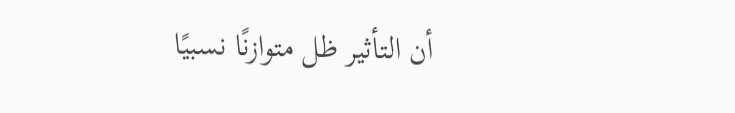أن التأثير ظل متوازنًا نسبيًا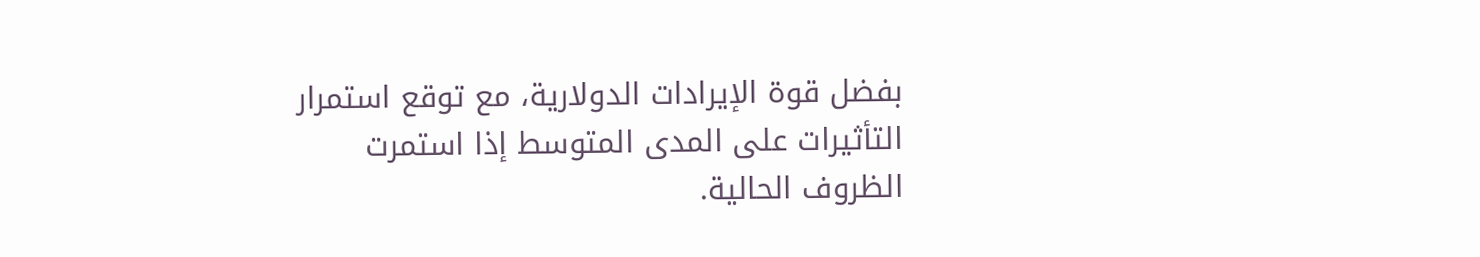بفضل قوة الإيرادات الدولارية، مع توقع استمرار التأثيرات على المدى المتوسط إذا استمرت الظروف الحالية.